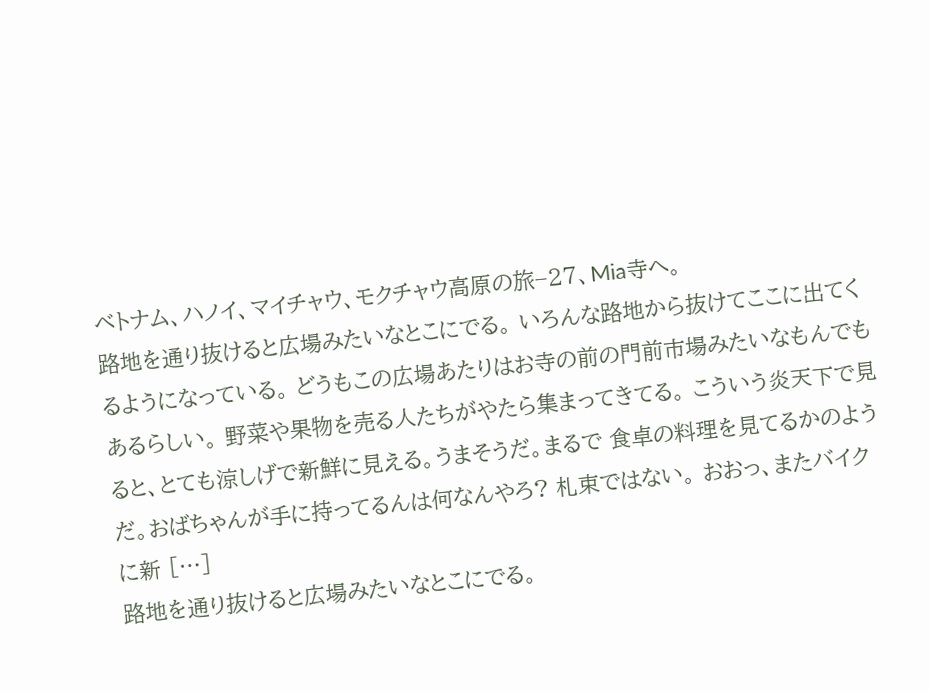ベトナム、ハノイ、マイチャウ、モクチャウ高原の旅−27、Mia寺へ。
路地を通り抜けると広場みたいなとこにでる。 いろんな路地から抜けてここに出てくるようになっている。 どうもこの広場あたりはお寺の前の門前市場みたいなもんでもあるらしい。 野菜や果物を売る人たちがやたら集まってきてる。 こういう炎天下で見ると、とても涼しげで新鮮に見える。うまそうだ。まるで 食卓の料理を見てるかのようだ。おばちゃんが手に持ってるんは何なんやろ? 札束ではない。 おおっ、またバイクに新 […]
路地を通り抜けると広場みたいなとこにでる。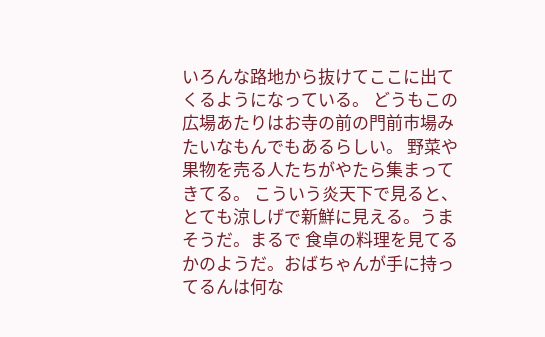いろんな路地から抜けてここに出てくるようになっている。 どうもこの広場あたりはお寺の前の門前市場みたいなもんでもあるらしい。 野菜や果物を売る人たちがやたら集まってきてる。 こういう炎天下で見ると、とても涼しげで新鮮に見える。うまそうだ。まるで 食卓の料理を見てるかのようだ。おばちゃんが手に持ってるんは何な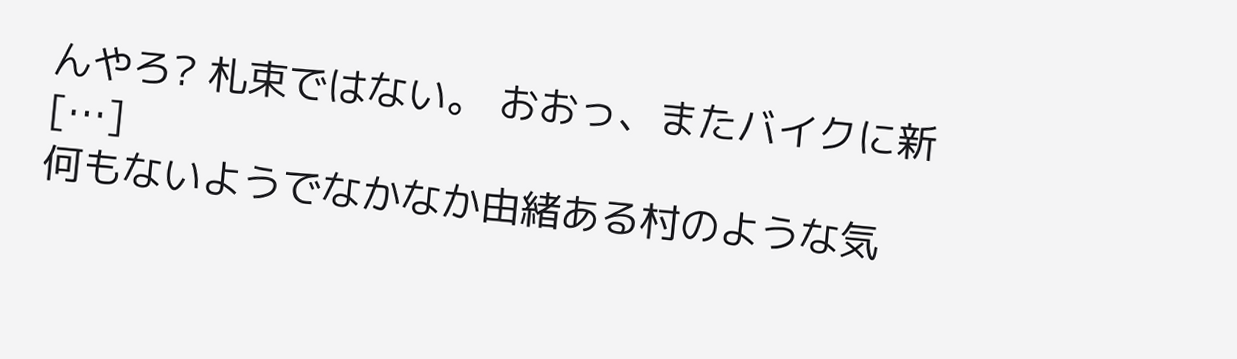んやろ? 札束ではない。 おおっ、またバイクに新 […]
何もないようでなかなか由緒ある村のような気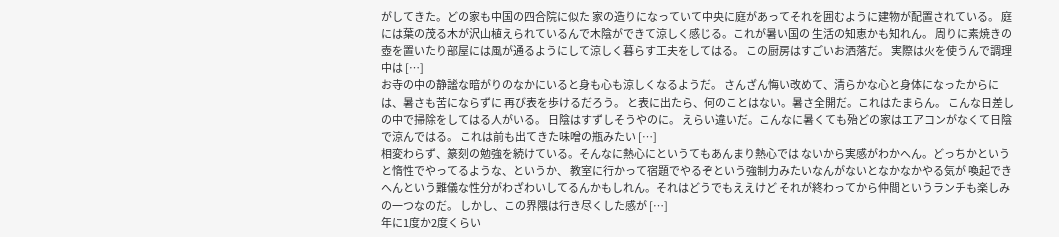がしてきた。どの家も中国の四合院に似た 家の造りになっていて中央に庭があってそれを囲むように建物が配置されている。 庭には葉の茂る木が沢山植えられているんで木陰ができて涼しく感じる。これが暑い国の 生活の知恵かも知れん。 周りに素焼きの壺を置いたり部屋には風が通るようにして涼しく暮らす工夫をしてはる。 この厨房はすごいお洒落だ。 実際は火を使うんで調理中は […]
お寺の中の静謐な暗がりのなかにいると身も心も涼しくなるようだ。 さんざん悔い改めて、清らかな心と身体になったからには、暑さも苦にならずに 再び表を歩けるだろう。 と表に出たら、何のことはない。暑さ全開だ。これはたまらん。 こんな日差しの中で掃除をしてはる人がいる。 日陰はすずしそうやのに。 えらい違いだ。こんなに暑くても殆どの家はエアコンがなくて日陰で涼んではる。 これは前も出てきた味噌の瓶みたい […]
相変わらず、篆刻の勉強を続けている。そんなに熱心にというてもあんまり熱心では ないから実感がわかへん。どっちかというと惰性でやってるような、というか、 教室に行かって宿題でやるぞという強制力みたいなんがないとなかなかやる気が 喚起できへんという難儀な性分がわざわいしてるんかもしれん。それはどうでもええけど それが終わってから仲間というランチも楽しみの一つなのだ。 しかし、この界隈は行き尽くした感が […]
年に1度か2度くらい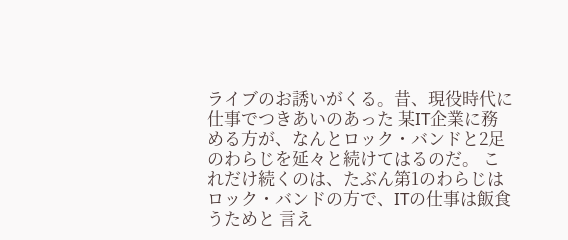ライブのお誘いがくる。昔、現役時代に仕事でつきあいのあった 某IT企業に務める方が、なんとロック・バンドと2足のわらじを延々と続けてはるのだ。 これだけ続くのは、たぶん第1のわらじはロック・バンドの方で、ITの仕事は飯食うためと 言え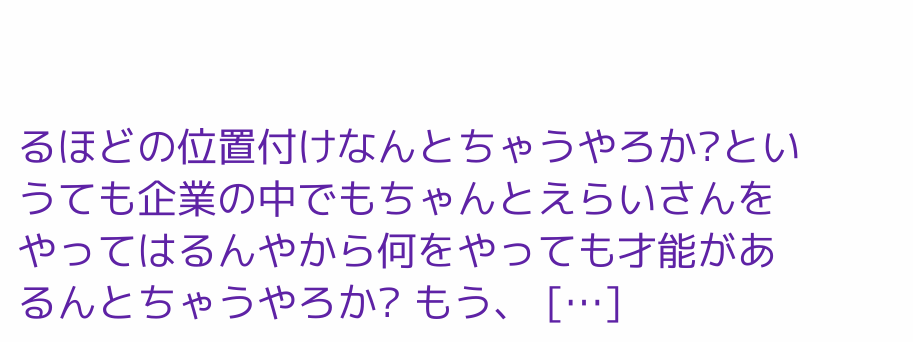るほどの位置付けなんとちゃうやろか?というても企業の中でもちゃんとえらいさんを やってはるんやから何をやっても才能があるんとちゃうやろか? もう、 […]